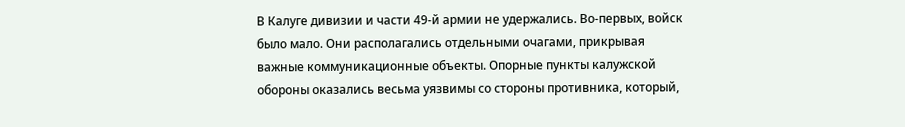В Калуге дивизии и части 49-й армии не удержались. Во-первых, войск было мало. Они располагались отдельными очагами, прикрывая важные коммуникационные объекты. Опорные пункты калужской обороны оказались весьма уязвимы со стороны противника, который,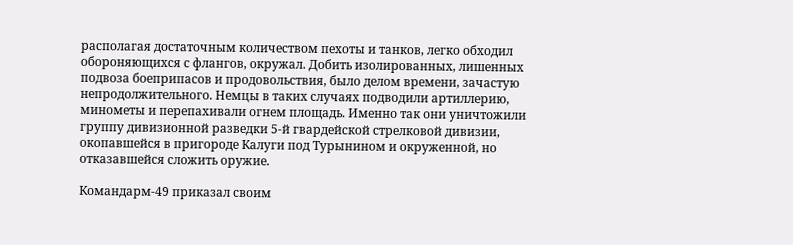располагая достаточным количеством пехоты и танков, легко обходил обороняющихся с флангов, окружал. Добить изолированных, лишенных подвоза боеприпасов и продовольствия, было делом времени, зачастую непродолжительного. Немцы в таких случаях подводили артиллерию, минометы и перепахивали огнем площадь. Именно так они уничтожили группу дивизионной разведки 5-й гвардейской стрелковой дивизии, окопавшейся в пригороде Калуги под Турынином и окруженной, но отказавшейся сложить оружие.

Командарм-49 приказал своим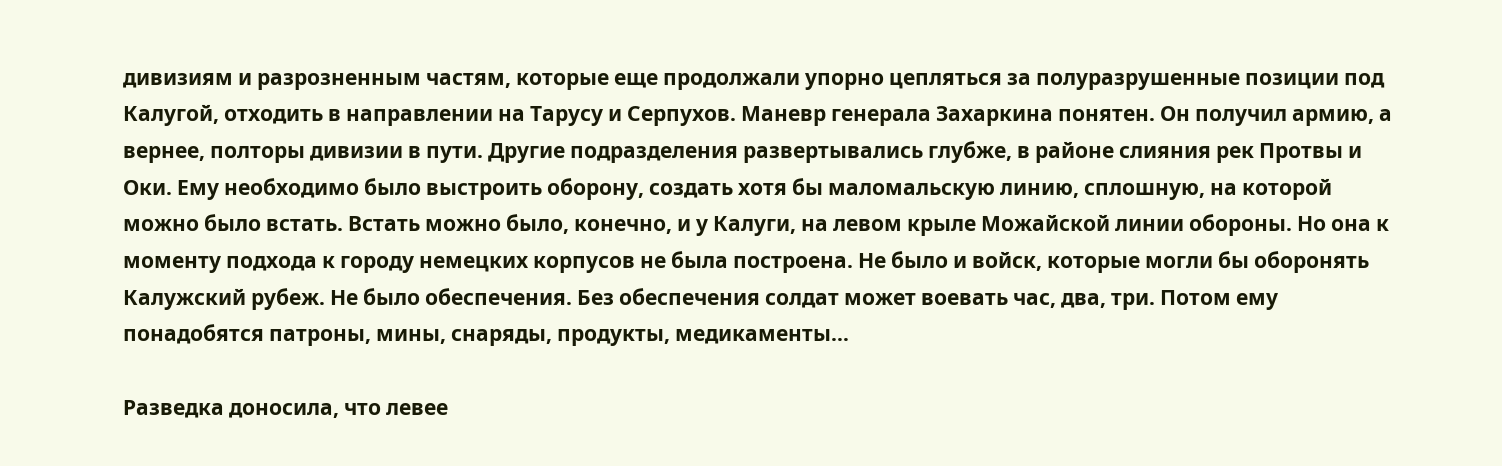дивизиям и разрозненным частям, которые еще продолжали упорно цепляться за полуразрушенные позиции под Калугой, отходить в направлении на Тарусу и Серпухов. Маневр генерала Захаркина понятен. Он получил армию, а вернее, полторы дивизии в пути. Другие подразделения развертывались глубже, в районе слияния рек Протвы и Оки. Ему необходимо было выстроить оборону, создать хотя бы маломальскую линию, сплошную, на которой можно было встать. Встать можно было, конечно, и у Калуги, на левом крыле Можайской линии обороны. Но она к моменту подхода к городу немецких корпусов не была построена. Не было и войск, которые могли бы оборонять Калужский рубеж. Не было обеспечения. Без обеспечения солдат может воевать час, два, три. Потом ему понадобятся патроны, мины, снаряды, продукты, медикаменты…

Разведка доносила, что левее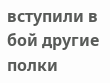вступили в бой другие полки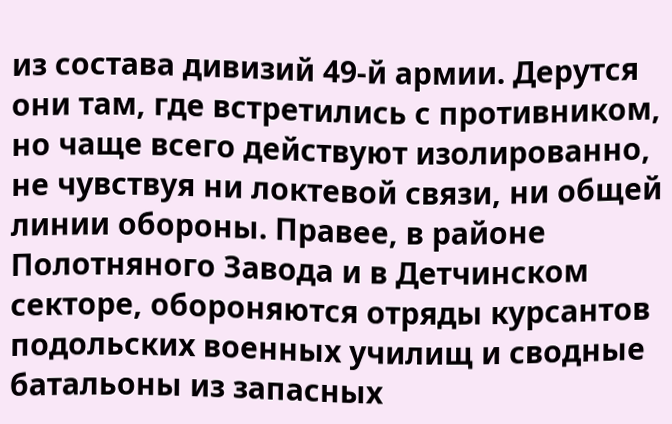из состава дивизий 49-й армии. Дерутся они там, где встретились с противником, но чаще всего действуют изолированно, не чувствуя ни локтевой связи, ни общей линии обороны. Правее, в районе Полотняного Завода и в Детчинском секторе, обороняются отряды курсантов подольских военных училищ и сводные батальоны из запасных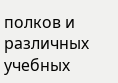полков и различных учебных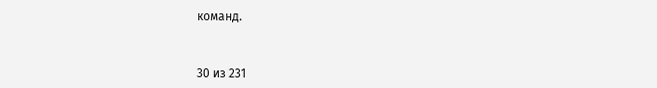команд.



30 из 231